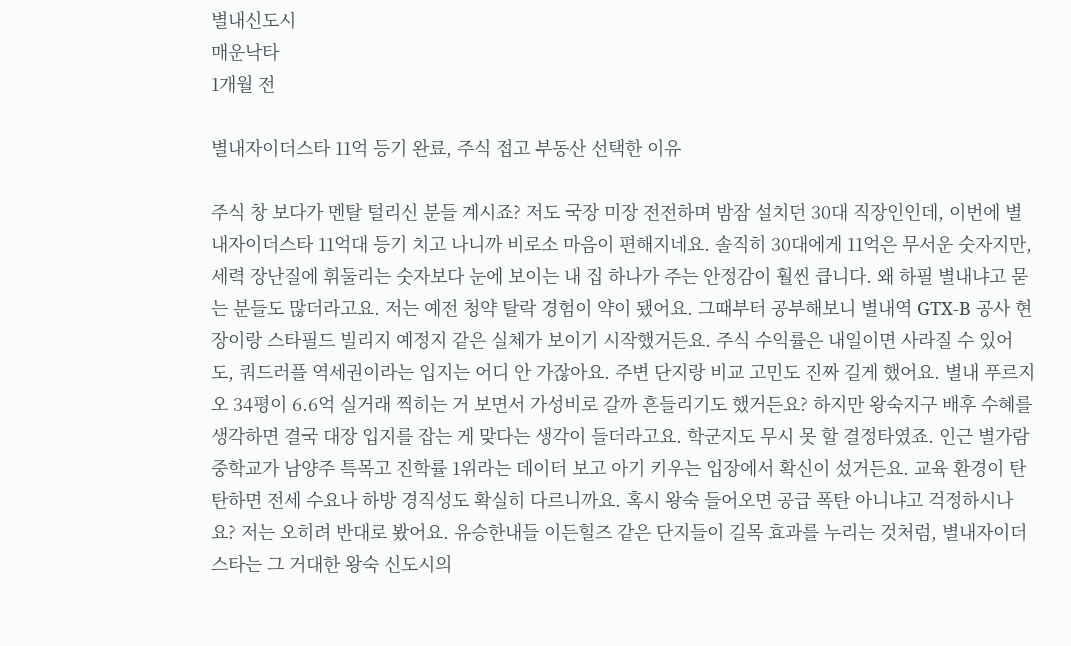별내신도시
매운낙타
1개월 전

별내자이더스타 11억 등기 완료, 주식 접고 부동산 선택한 이유

주식 창 보다가 멘탈 털리신 분들 계시죠? 저도 국장 미장 전전하며 밤잠 설치던 30대 직장인인데, 이번에 별내자이더스타 11억대 등기 치고 나니까 비로소 마음이 편해지네요. 솔직히 30대에게 11억은 무서운 숫자지만, 세력 장난질에 휘둘리는 숫자보다 눈에 보이는 내 집 하나가 주는 안정감이 훨씬 큽니다. 왜 하필 별내냐고 묻는 분들도 많더라고요. 저는 예전 청약 탈락 경험이 약이 됐어요. 그때부터 공부해보니 별내역 GTX-B 공사 현장이랑 스타필드 빌리지 예정지 같은 실체가 보이기 시작했거든요. 주식 수익률은 내일이면 사라질 수 있어도, 쿼드러플 역세권이라는 입지는 어디 안 가잖아요. 주변 단지랑 비교 고민도 진짜 길게 했어요. 별내 푸르지오 34평이 6.6억 실거래 찍히는 거 보면서 가성비로 갈까 흔들리기도 했거든요? 하지만 왕숙지구 배후 수혜를 생각하면 결국 대장 입지를 잡는 게 맞다는 생각이 들더라고요. 학군지도 무시 못 할 결정타였죠. 인근 별가람중학교가 남양주 특목고 진학률 1위라는 데이터 보고 아기 키우는 입장에서 확신이 섰거든요. 교육 환경이 탄탄하면 전세 수요나 하방 경직성도 확실히 다르니까요. 혹시 왕숙 들어오면 공급 폭탄 아니냐고 걱정하시나요? 저는 오히려 반대로 봤어요. 유승한내들 이든힐즈 같은 단지들이 길목 효과를 누리는 것처럼, 별내자이더스타는 그 거대한 왕숙 신도시의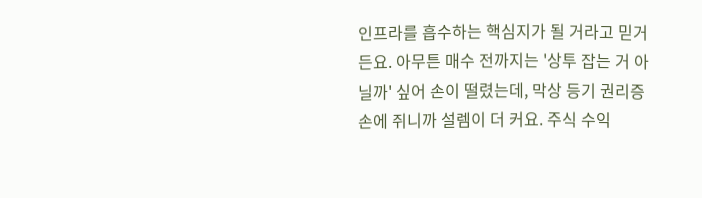인프라를 흡수하는 핵심지가 될 거라고 믿거든요. 아무튼 매수 전까지는 '상투 잡는 거 아닐까' 싶어 손이 떨렸는데, 막상 등기 권리증 손에 쥐니까 설렘이 더 커요. 주식 수익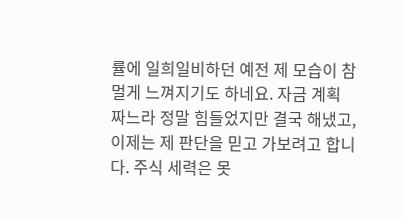률에 일희일비하던 예전 제 모습이 참 멀게 느껴지기도 하네요. 자금 계획 짜느라 정말 힘들었지만 결국 해냈고, 이제는 제 판단을 믿고 가보려고 합니다. 주식 세력은 못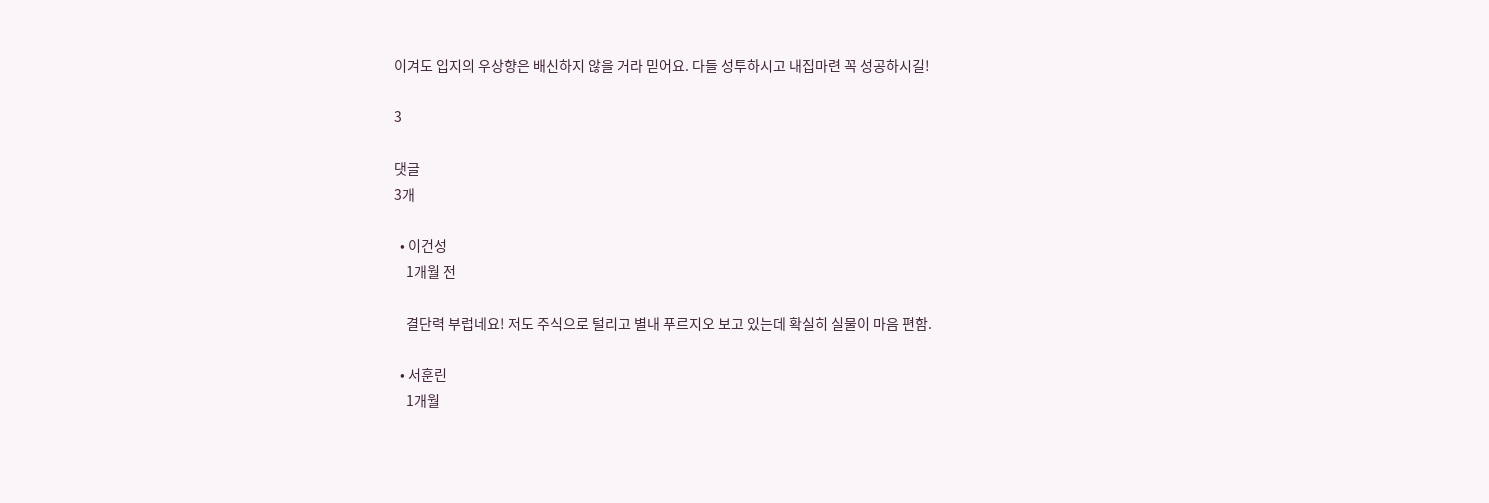이겨도 입지의 우상향은 배신하지 않을 거라 믿어요. 다들 성투하시고 내집마련 꼭 성공하시길!

3

댓글
3개

  • 이건성
    1개월 전

    결단력 부럽네요! 저도 주식으로 털리고 별내 푸르지오 보고 있는데 확실히 실물이 마음 편함.

  • 서훈린
    1개월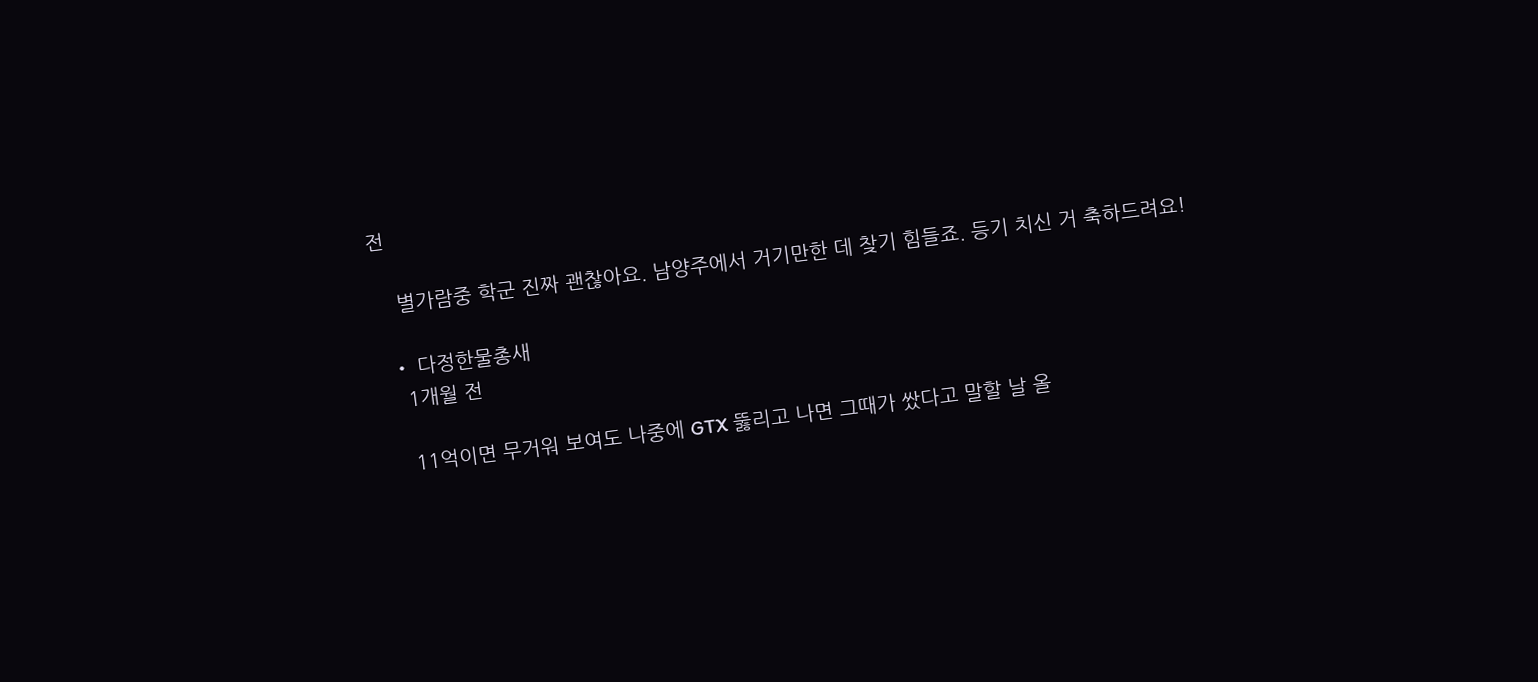전

    별가람중 학군 진짜 괜찮아요. 남양주에서 거기만한 데 찾기 힘들죠. 등기 치신 거 축하드려요!

  • 다정한물총새
    1개월 전

    11억이면 무거워 보여도 나중에 GTX 뚫리고 나면 그때가 쌌다고 말할 날 올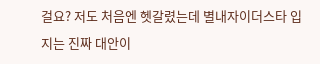걸요? 저도 처음엔 헷갈렸는데 별내자이더스타 입지는 진짜 대안이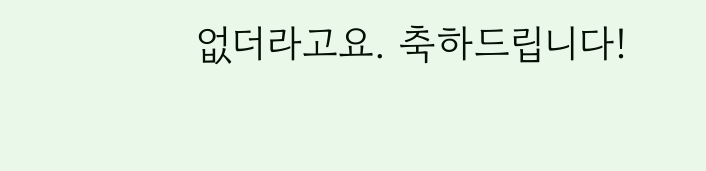없더라고요. 축하드립니다!